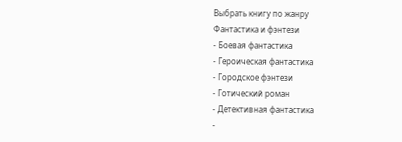Выбрать книгу по жанру
Фантастика и фэнтези
- Боевая фантастика
- Героическая фантастика
- Городское фэнтези
- Готический роман
- Детективная фантастика
-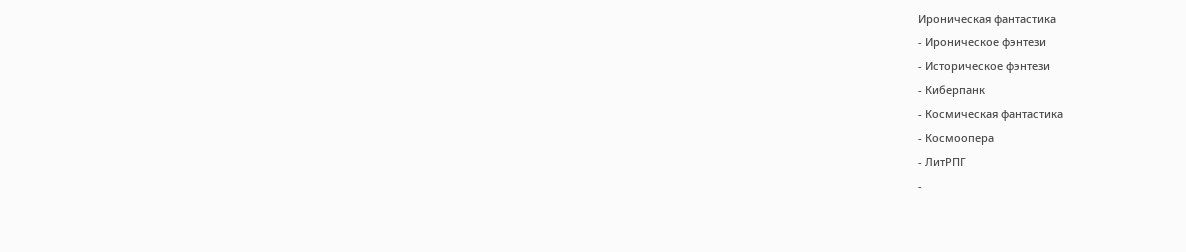Ироническая фантастика
- Ироническое фэнтези
- Историческое фэнтези
- Киберпанк
- Космическая фантастика
- Космоопера
- ЛитРПГ
-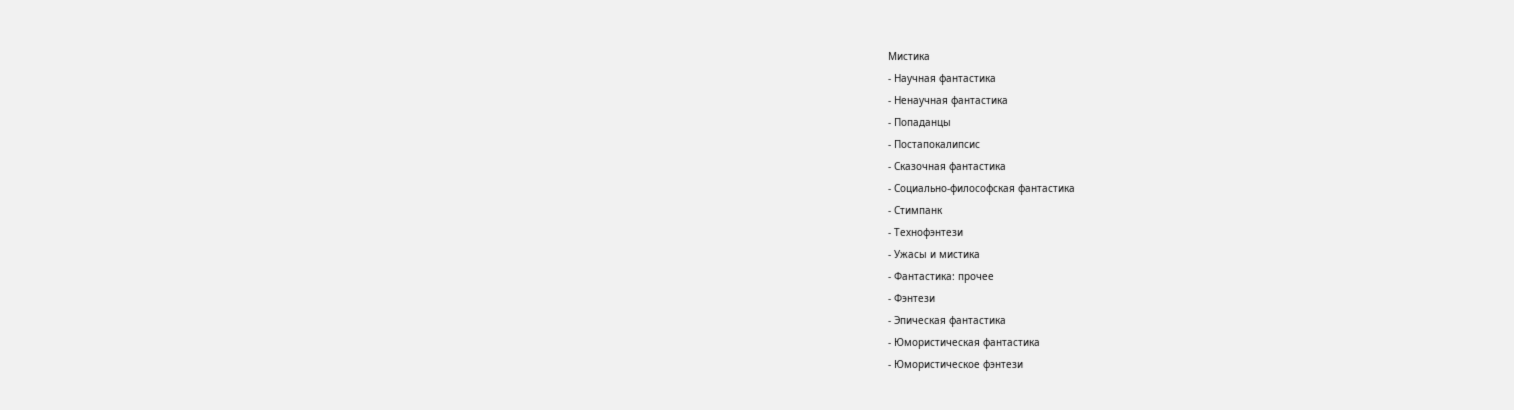Мистика
- Научная фантастика
- Ненаучная фантастика
- Попаданцы
- Постапокалипсис
- Сказочная фантастика
- Социально-философская фантастика
- Стимпанк
- Технофэнтези
- Ужасы и мистика
- Фантастика: прочее
- Фэнтези
- Эпическая фантастика
- Юмористическая фантастика
- Юмористическое фэнтези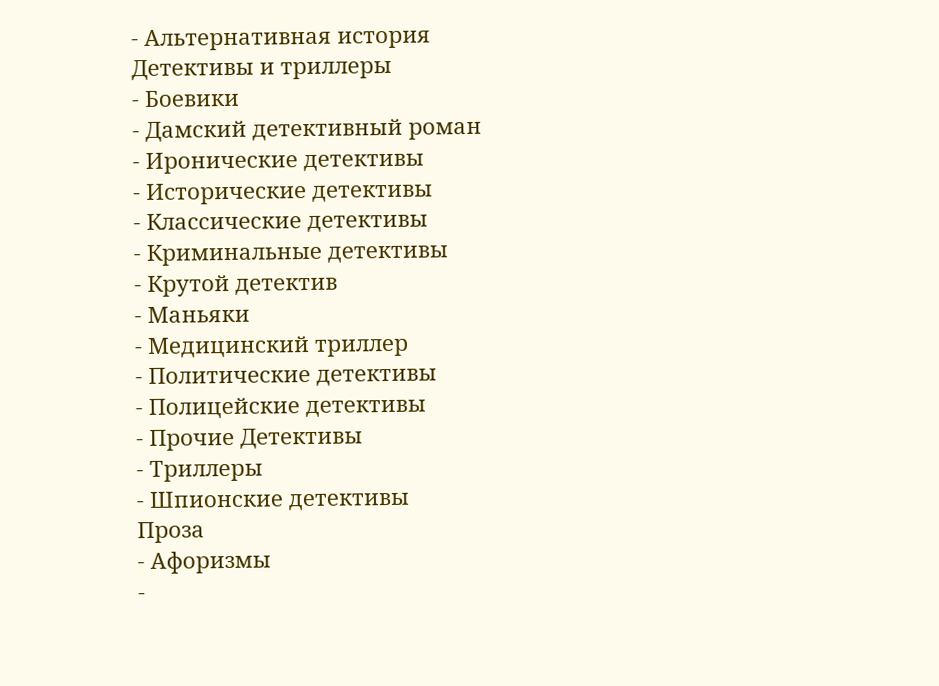- Альтернативная история
Детективы и триллеры
- Боевики
- Дамский детективный роман
- Иронические детективы
- Исторические детективы
- Классические детективы
- Криминальные детективы
- Крутой детектив
- Маньяки
- Медицинский триллер
- Политические детективы
- Полицейские детективы
- Прочие Детективы
- Триллеры
- Шпионские детективы
Проза
- Афоризмы
-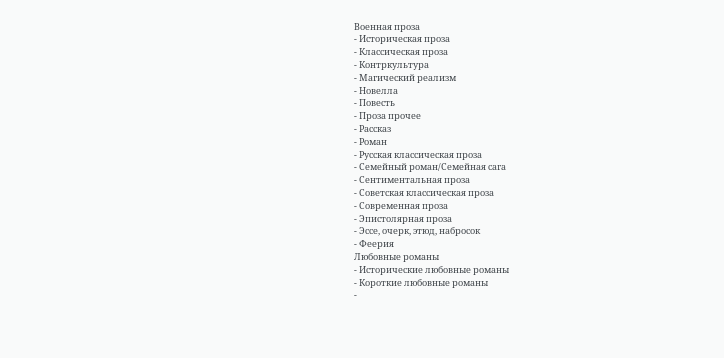Военная проза
- Историческая проза
- Классическая проза
- Контркультура
- Магический реализм
- Новелла
- Повесть
- Проза прочее
- Рассказ
- Роман
- Русская классическая проза
- Семейный роман/Семейная сага
- Сентиментальная проза
- Советская классическая проза
- Современная проза
- Эпистолярная проза
- Эссе, очерк, этюд, набросок
- Феерия
Любовные романы
- Исторические любовные романы
- Короткие любовные романы
-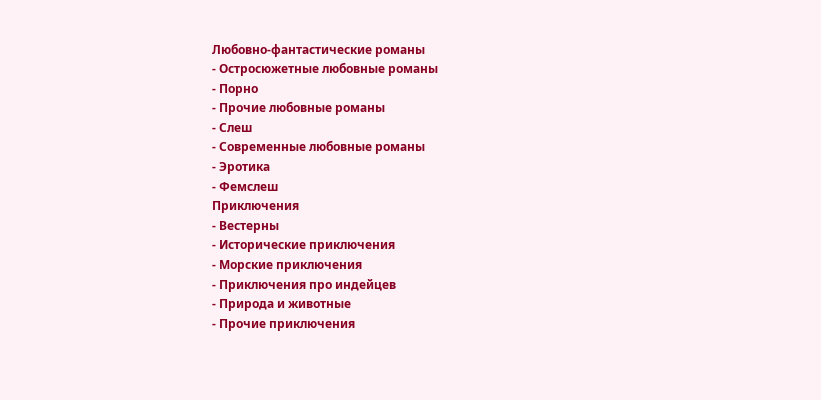Любовно-фантастические романы
- Остросюжетные любовные романы
- Порно
- Прочие любовные романы
- Слеш
- Современные любовные романы
- Эротика
- Фемслеш
Приключения
- Вестерны
- Исторические приключения
- Морские приключения
- Приключения про индейцев
- Природа и животные
- Прочие приключения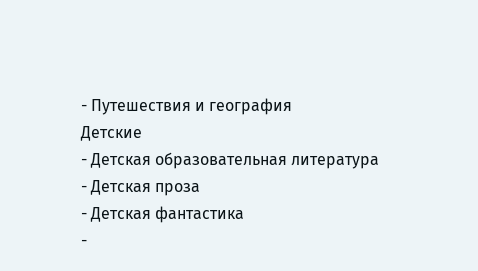- Путешествия и география
Детские
- Детская образовательная литература
- Детская проза
- Детская фантастика
-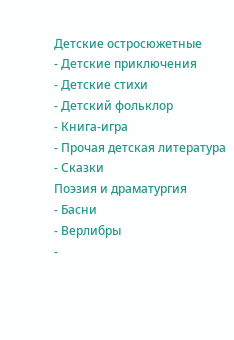Детские остросюжетные
- Детские приключения
- Детские стихи
- Детский фольклор
- Книга-игра
- Прочая детская литература
- Сказки
Поэзия и драматургия
- Басни
- Верлибры
-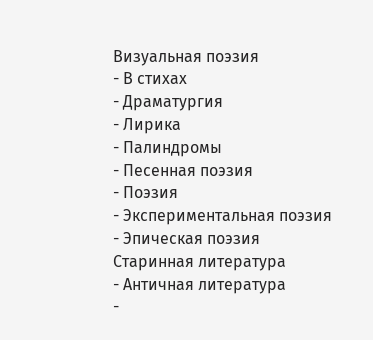Визуальная поэзия
- В стихах
- Драматургия
- Лирика
- Палиндромы
- Песенная поэзия
- Поэзия
- Экспериментальная поэзия
- Эпическая поэзия
Старинная литература
- Античная литература
-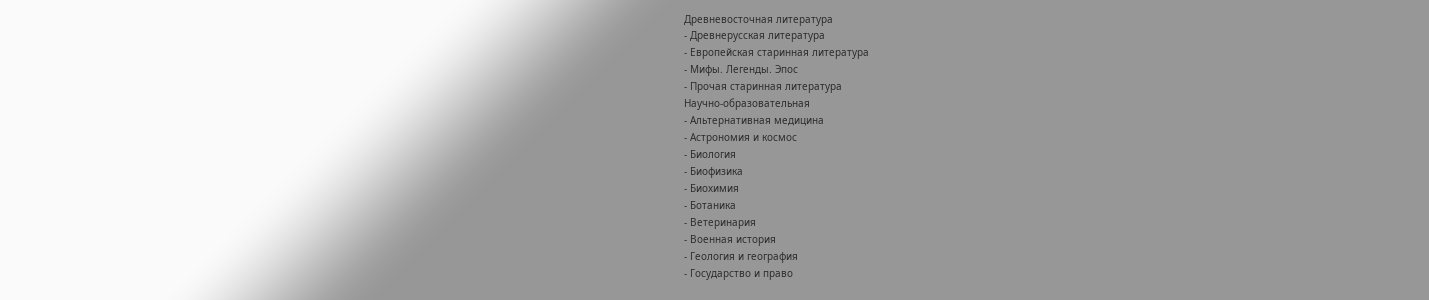Древневосточная литература
- Древнерусская литература
- Европейская старинная литература
- Мифы. Легенды. Эпос
- Прочая старинная литература
Научно-образовательная
- Альтернативная медицина
- Астрономия и космос
- Биология
- Биофизика
- Биохимия
- Ботаника
- Ветеринария
- Военная история
- Геология и география
- Государство и право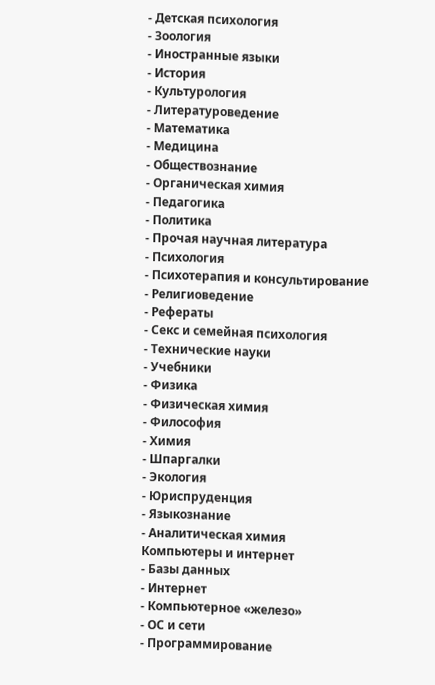- Детская психология
- Зоология
- Иностранные языки
- История
- Культурология
- Литературоведение
- Математика
- Медицина
- Обществознание
- Органическая химия
- Педагогика
- Политика
- Прочая научная литература
- Психология
- Психотерапия и консультирование
- Религиоведение
- Рефераты
- Секс и семейная психология
- Технические науки
- Учебники
- Физика
- Физическая химия
- Философия
- Химия
- Шпаргалки
- Экология
- Юриспруденция
- Языкознание
- Аналитическая химия
Компьютеры и интернет
- Базы данных
- Интернет
- Компьютерное «железо»
- ОС и сети
- Программирование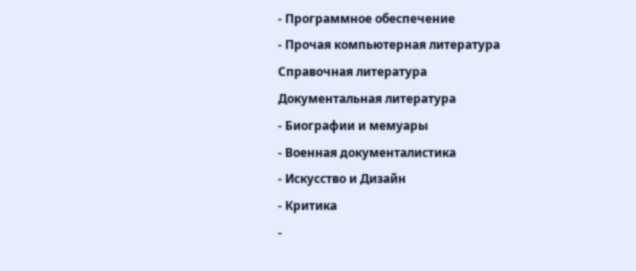- Программное обеспечение
- Прочая компьютерная литература
Справочная литература
Документальная литература
- Биографии и мемуары
- Военная документалистика
- Искусство и Дизайн
- Критика
-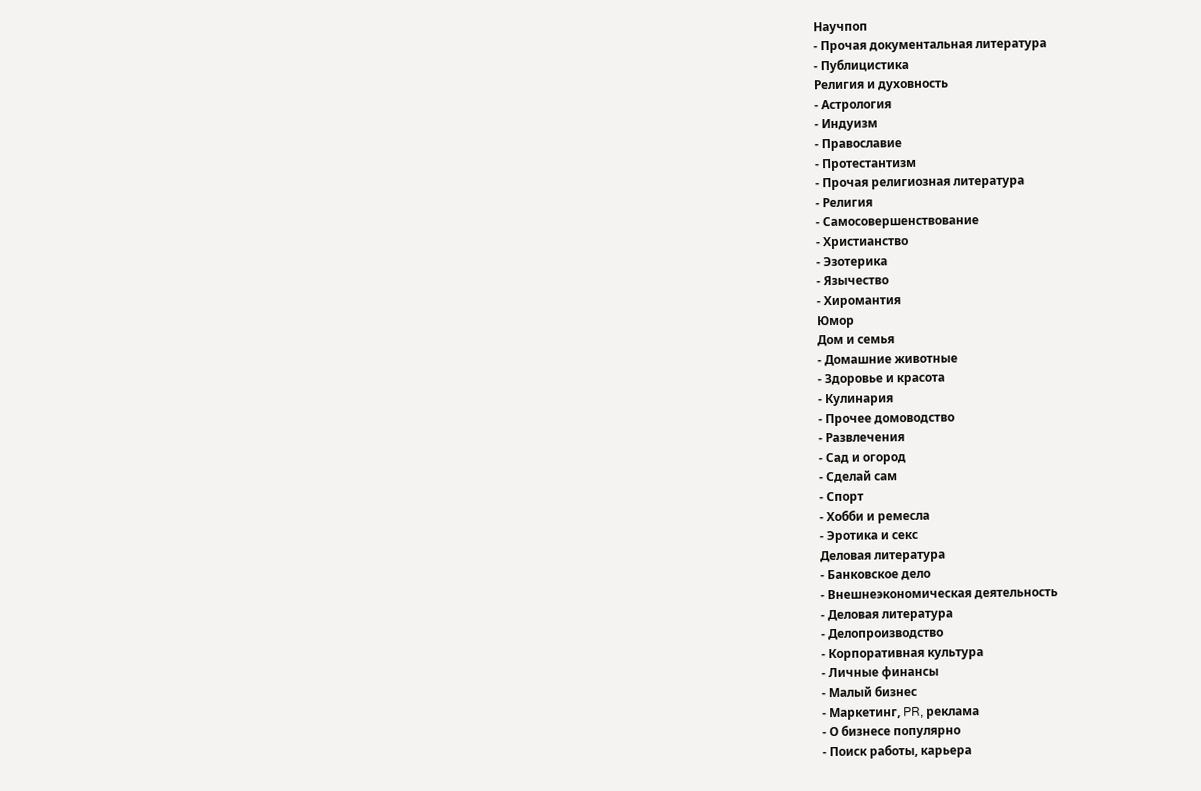Научпоп
- Прочая документальная литература
- Публицистика
Религия и духовность
- Астрология
- Индуизм
- Православие
- Протестантизм
- Прочая религиозная литература
- Религия
- Самосовершенствование
- Христианство
- Эзотерика
- Язычество
- Хиромантия
Юмор
Дом и семья
- Домашние животные
- Здоровье и красота
- Кулинария
- Прочее домоводство
- Развлечения
- Сад и огород
- Сделай сам
- Спорт
- Хобби и ремесла
- Эротика и секс
Деловая литература
- Банковское дело
- Внешнеэкономическая деятельность
- Деловая литература
- Делопроизводство
- Корпоративная культура
- Личные финансы
- Малый бизнес
- Маркетинг, PR, реклама
- О бизнесе популярно
- Поиск работы, карьера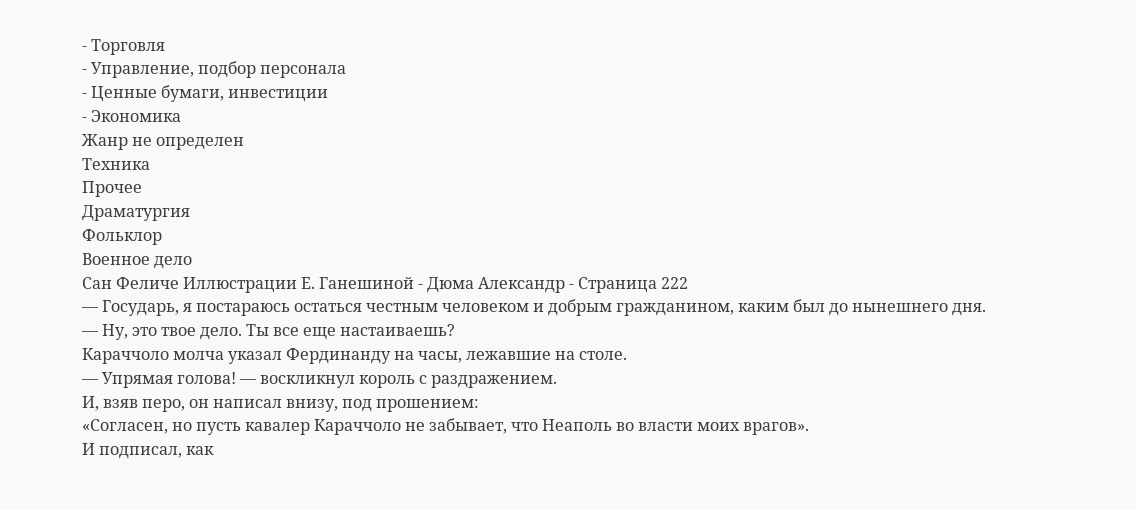- Торговля
- Управление, подбор персонала
- Ценные бумаги, инвестиции
- Экономика
Жанр не определен
Техника
Прочее
Драматургия
Фольклор
Военное дело
Сан Феличе Иллюстрации Е. Ганешиной - Дюма Александр - Страница 222
— Государь, я постараюсь остаться честным человеком и добрым гражданином, каким был до нынешнего дня.
— Ну, это твое дело. Ты все еще настаиваешь?
Караччоло молча указал Фердинанду на часы, лежавшие на столе.
— Упрямая голова! — воскликнул король с раздражением.
И, взяв перо, он написал внизу, под прошением:
«Согласен, но пусть кавалер Караччоло не забывает, что Неаполь во власти моих врагов».
И подписал, как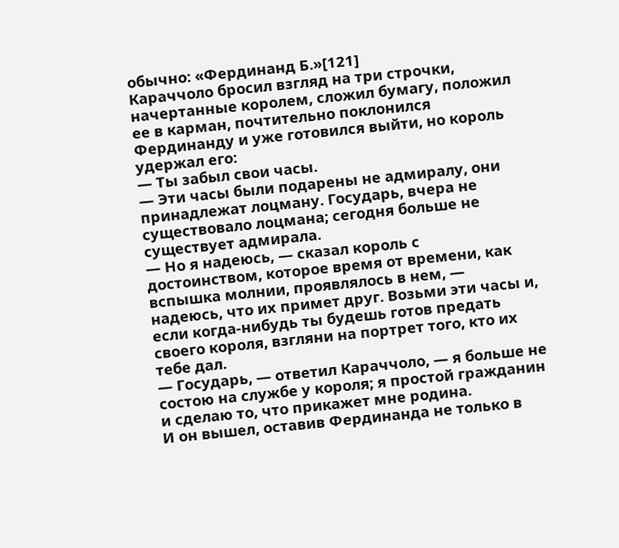обычно: «Фердинанд Б.»[121]
Караччоло бросил взгляд на три строчки, начертанные королем, сложил бумагу, положил ее в карман, почтительно поклонился Фердинанду и уже готовился выйти, но король удержал его:
— Ты забыл свои часы.
— Эти часы были подарены не адмиралу, они принадлежат лоцману. Государь, вчера не существовало лоцмана; сегодня больше не существует адмирала.
— Но я надеюсь, — сказал король с достоинством, которое время от времени, как вспышка молнии, проявлялось в нем, — надеюсь, что их примет друг. Возьми эти часы и, если когда-нибудь ты будешь готов предать своего короля, взгляни на портрет того, кто их тебе дал.
— Государь, — ответил Караччоло, — я больше не состою на службе у короля; я простой гражданин и сделаю то, что прикажет мне родина.
И он вышел, оставив Фердинанда не только в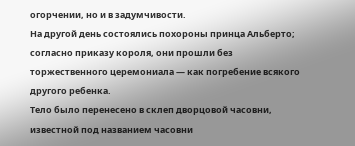огорчении, но и в задумчивости.
На другой день состоялись похороны принца Альберто; согласно приказу короля, они прошли без торжественного церемониала — как погребение всякого другого ребенка.
Тело было перенесено в склеп дворцовой часовни, известной под названием часовни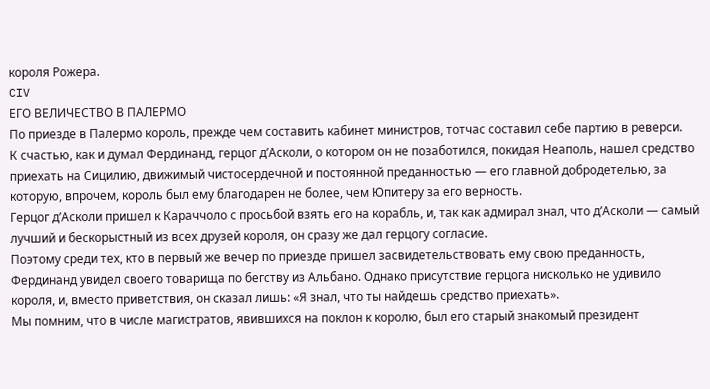короля Рожера.
CIV
ЕГО ВЕЛИЧЕСТВО В ПАЛЕРМО
По приезде в Палермо король, прежде чем составить кабинет министров, тотчас составил себе партию в реверси.
К счастью, как и думал Фердинанд, герцог д’Асколи, о котором он не позаботился, покидая Неаполь, нашел средство приехать на Сицилию, движимый чистосердечной и постоянной преданностью — его главной добродетелью, за которую, впрочем, король был ему благодарен не более, чем Юпитеру за его верность.
Герцог д’Асколи пришел к Караччоло с просьбой взять его на корабль, и, так как адмирал знал, что д’Асколи — самый лучший и бескорыстный из всех друзей короля, он сразу же дал герцогу согласие.
Поэтому среди тех, кто в первый же вечер по приезде пришел засвидетельствовать ему свою преданность, Фердинанд увидел своего товарища по бегству из Альбано. Однако присутствие герцога нисколько не удивило короля, и, вместо приветствия, он сказал лишь: «Я знал, что ты найдешь средство приехать».
Мы помним, что в числе магистратов, явившихся на поклон к королю, был его старый знакомый президент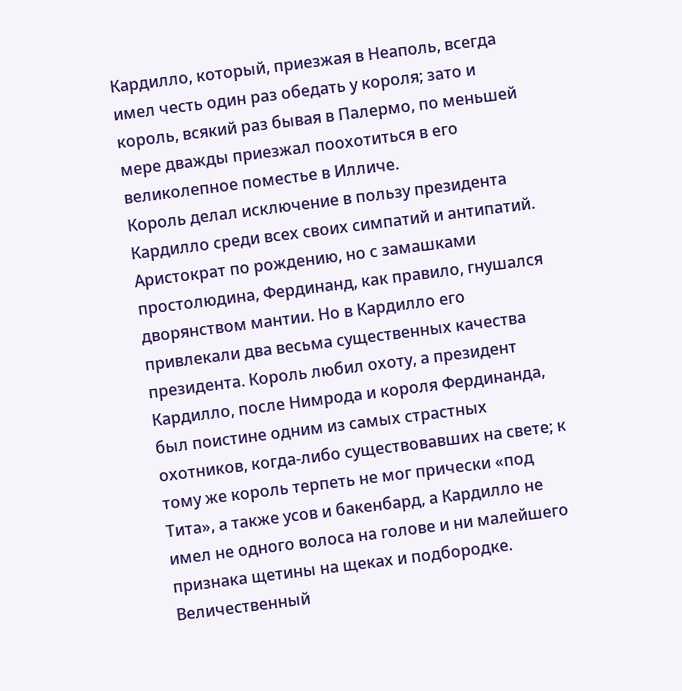Кардилло, который, приезжая в Неаполь, всегда имел честь один раз обедать у короля; зато и король, всякий раз бывая в Палермо, по меньшей мере дважды приезжал поохотиться в его великолепное поместье в Илличе.
Король делал исключение в пользу президента Кардилло среди всех своих симпатий и антипатий. Аристократ по рождению, но с замашками простолюдина, Фердинанд, как правило, гнушался дворянством мантии. Но в Кардилло его привлекали два весьма существенных качества президента. Король любил охоту, а президент Кардилло, после Нимрода и короля Фердинанда, был поистине одним из самых страстных охотников, когда-либо существовавших на свете; к тому же король терпеть не мог прически «под Тита», а также усов и бакенбард, а Кардилло не имел не одного волоса на голове и ни малейшего признака щетины на щеках и подбородке. Величественный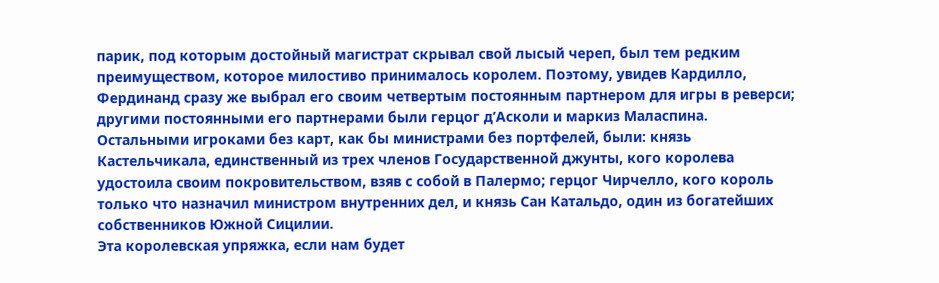парик, под которым достойный магистрат скрывал свой лысый череп, был тем редким преимуществом, которое милостиво принималось королем. Поэтому, увидев Кардилло, Фердинанд сразу же выбрал его своим четвертым постоянным партнером для игры в реверси; другими постоянными его партнерами были герцог д’Асколи и маркиз Маласпина.
Остальными игроками без карт, как бы министрами без портфелей, были: князь Кастельчикала, единственный из трех членов Государственной джунты, кого королева удостоила своим покровительством, взяв с собой в Палермо; герцог Чирчелло, кого король только что назначил министром внутренних дел, и князь Сан Катальдо, один из богатейших собственников Южной Сицилии.
Эта королевская упряжка, если нам будет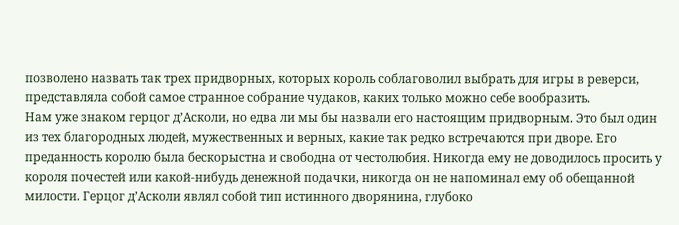позволено назвать так трех придворных, которых король соблаговолил выбрать для игры в реверси, представляла собой самое странное собрание чудаков, каких только можно себе вообразить.
Нам уже знаком герцог д’Асколи, но едва ли мы бы назвали его настоящим придворным. Это был один из тех благородных людей, мужественных и верных, какие так редко встречаются при дворе. Его преданность королю была бескорыстна и свободна от честолюбия. Никогда ему не доводилось просить у короля почестей или какой-нибудь денежной подачки, никогда он не напоминал ему об обещанной милости. Герцог д’Асколи являл собой тип истинного дворянина, глубоко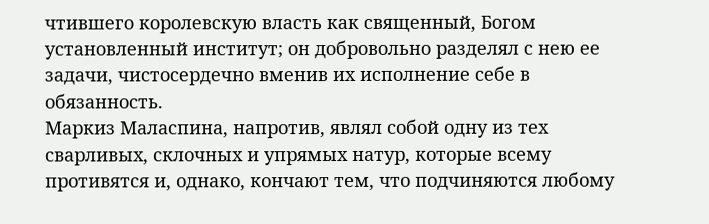чтившего королевскую власть как священный, Богом установленный институт; он добровольно разделял с нею ее задачи, чистосердечно вменив их исполнение себе в обязанность.
Маркиз Маласпина, напротив, являл собой одну из тех сварливых, склочных и упрямых натур, которые всему противятся и, однако, кончают тем, что подчиняются любому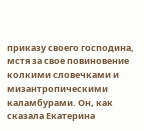приказу своего господина, мстя за свое повиновение колкими словечками и мизантропическими каламбурами. Он, как сказала Екатерина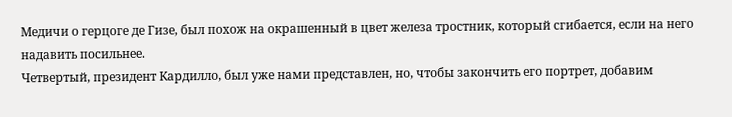Медичи о герцоге де Гизе, был похож на окрашенный в цвет железа тростник, который сгибается, если на него надавить посильнее.
Четвертый, президент Кардилло, был уже нами представлен, но, чтобы закончить его портрет, добавим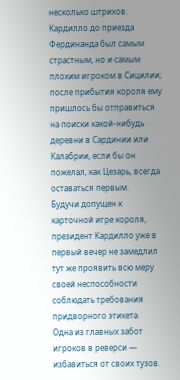несколько штрихов.
Кардилло до приезда Фердинанда был самым страстным, но и самым плохим игроком в Сицилии; после прибытия короля ему пришлось бы отправиться на поиски какой-нибудь деревни в Сардинии или Калабрии, если бы он пожелал, как Цезарь, всегда оставаться первым.
Будучи допущен к карточной игре короля, президент Кардилло уже в первый вечер не замедлил тут же проявить всю меру своей неспособности соблюдать требования придворного этикета.
Одна из главных забот игроков в реверси — избавиться от своих тузов.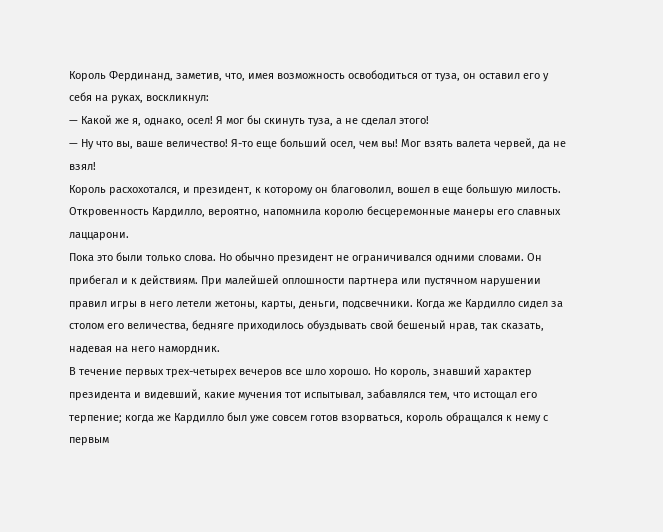Король Фердинанд, заметив, что, имея возможность освободиться от туза, он оставил его у себя на руках, воскликнул:
— Какой же я, однако, осел! Я мог бы скинуть туза, а не сделал этого!
— Ну что вы, ваше величество! Я-то еще больший осел, чем вы! Мог взять валета червей, да не взял!
Король расхохотался, и президент, к которому он благоволил, вошел в еще большую милость. Откровенность Кардилло, вероятно, напомнила королю бесцеремонные манеры его славных лаццарони.
Пока это были только слова. Но обычно президент не ограничивался одними словами. Он прибегал и к действиям. При малейшей оплошности партнера или пустячном нарушении правил игры в него летели жетоны, карты, деньги, подсвечники. Когда же Кардилло сидел за столом его величества, бедняге приходилось обуздывать свой бешеный нрав, так сказать, надевая на него намордник.
В течение первых трех-четырех вечеров все шло хорошо. Но король, знавший характер президента и видевший, какие мучения тот испытывал, забавлялся тем, что истощал его терпение; когда же Кардилло был уже совсем готов взорваться, король обращался к нему с первым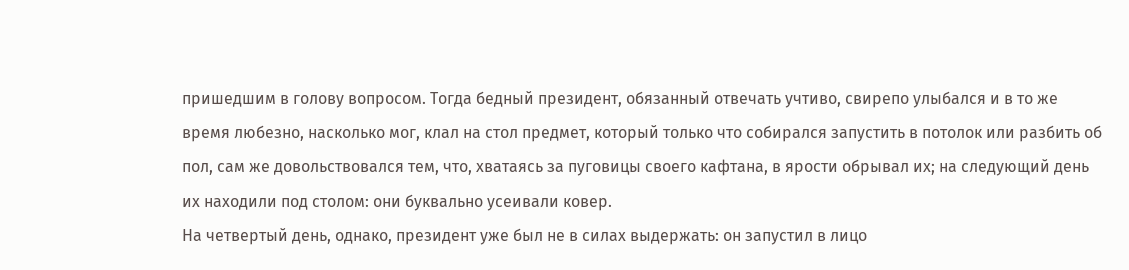пришедшим в голову вопросом. Тогда бедный президент, обязанный отвечать учтиво, свирепо улыбался и в то же время любезно, насколько мог, клал на стол предмет, который только что собирался запустить в потолок или разбить об пол, сам же довольствовался тем, что, хватаясь за пуговицы своего кафтана, в ярости обрывал их; на следующий день их находили под столом: они буквально усеивали ковер.
На четвертый день, однако, президент уже был не в силах выдержать: он запустил в лицо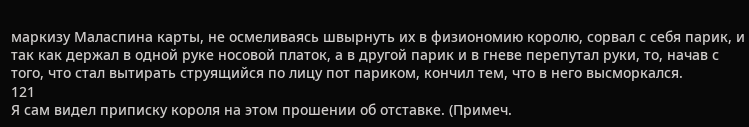маркизу Маласпина карты, не осмеливаясь швырнуть их в физиономию королю, сорвал с себя парик, и так как держал в одной руке носовой платок, а в другой парик и в гневе перепутал руки, то, начав с того, что стал вытирать струящийся по лицу пот париком, кончил тем, что в него высморкался.
121
Я сам видел приписку короля на этом прошении об отставке. (Примеч.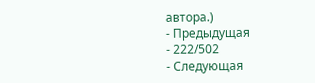автора.)
- Предыдущая
- 222/502
- Следующая